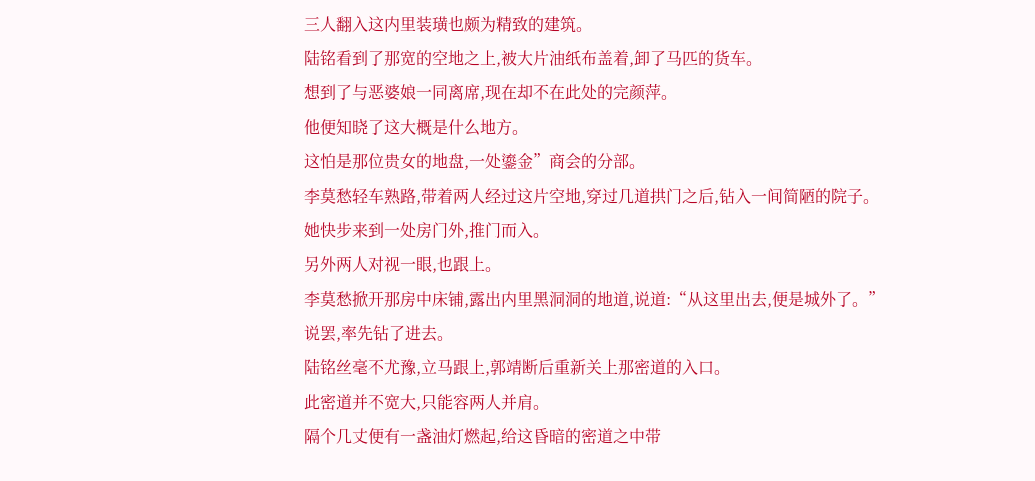三人翻入这内里装璜也颇为精致的建筑。
陆铭看到了那宽的空地之上,被大片油纸布盖着,卸了马匹的货车。
想到了与恶婆娘一同离席,现在却不在此处的完颜萍。
他便知晓了这大概是什么地方。
这怕是那位贵女的地盘,一处鎏金”商会的分部。
李莫愁轻车熟路,带着两人经过这片空地,穿过几道拱门之后,钻入一间简陋的院子。
她快步来到一处房门外,推门而入。
另外两人对视一眼,也跟上。
李莫愁掀开那房中床铺,露出内里黑洞洞的地道,说道:“从这里出去,便是城外了。”
说罢,率先钻了进去。
陆铭丝毫不尤豫,立马跟上,郭靖断后重新关上那密道的入口。
此密道并不宽大,只能容两人并肩。
隔个几丈便有一盏油灯燃起,给这昏暗的密道之中带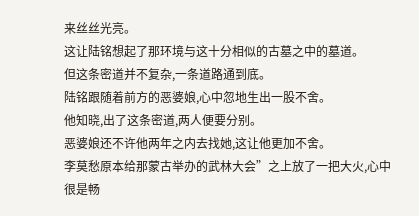来丝丝光亮。
这让陆铭想起了那环境与这十分相似的古墓之中的墓道。
但这条密道并不复杂,一条道路通到底。
陆铭跟随着前方的恶婆娘,心中忽地生出一股不舍。
他知晓,出了这条密道,两人便要分别。
恶婆娘还不许他两年之内去找她,这让他更加不舍。
李莫愁原本给那蒙古举办的武林大会”之上放了一把大火,心中很是畅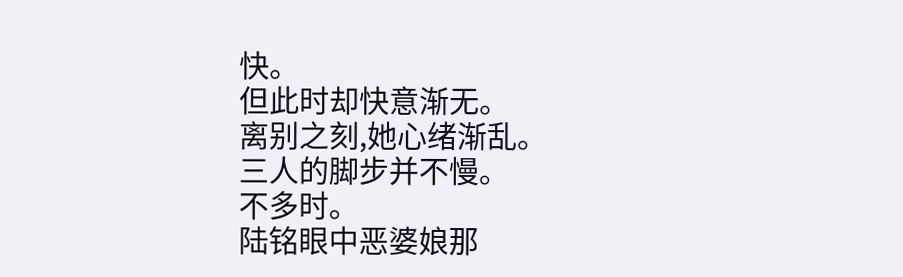快。
但此时却快意渐无。
离别之刻,她心绪渐乱。
三人的脚步并不慢。
不多时。
陆铭眼中恶婆娘那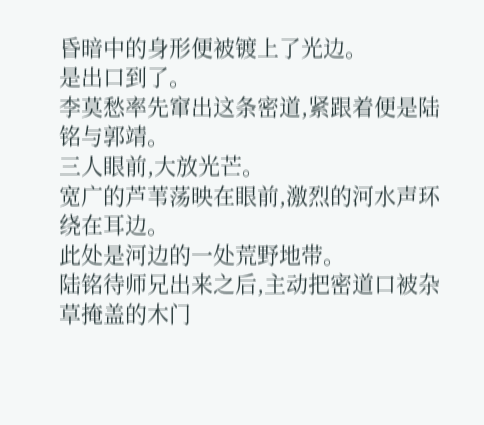昏暗中的身形便被镀上了光边。
是出口到了。
李莫愁率先窜出这条密道,紧跟着便是陆铭与郭靖。
三人眼前,大放光芒。
宽广的芦苇荡映在眼前,激烈的河水声环绕在耳边。
此处是河边的一处荒野地带。
陆铭待师兄出来之后,主动把密道口被杂草掩盖的木门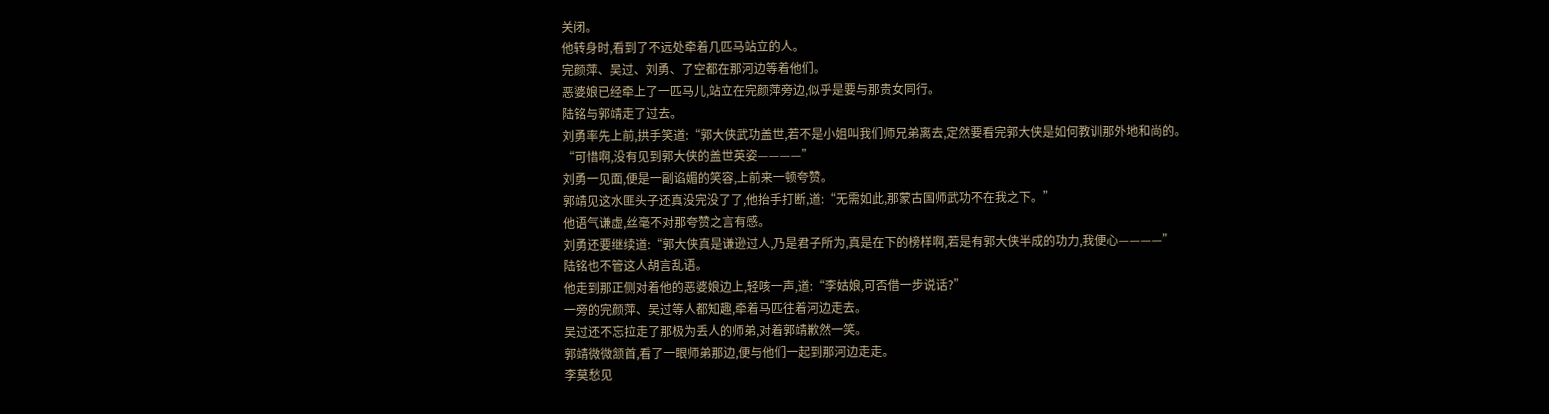关闭。
他转身时,看到了不远处牵着几匹马站立的人。
完颜萍、吴过、刘勇、了空都在那河边等着他们。
恶婆娘已经牵上了一匹马儿,站立在完颜萍旁边,似乎是要与那贵女同行。
陆铭与郭靖走了过去。
刘勇率先上前,拱手笑道:“郭大侠武功盖世,若不是小姐叫我们师兄弟离去,定然要看完郭大侠是如何教训那外地和尚的。
“可惜啊,没有见到郭大侠的盖世英姿————”
刘勇一见面,便是一副谄媚的笑容,上前来一顿夸赞。
郭靖见这水匪头子还真没完没了了,他抬手打断,道:“无需如此,那蒙古国师武功不在我之下。”
他语气谦虚,丝毫不对那夸赞之言有感。
刘勇还要继续道:“郭大侠真是谦逊过人,乃是君子所为,真是在下的榜样啊,若是有郭大侠半成的功力,我便心————”
陆铭也不管这人胡言乱语。
他走到那正侧对着他的恶婆娘边上,轻咳一声,道:“李姑娘,可否借一步说话?”
一旁的完颜萍、吴过等人都知趣,牵着马匹往着河边走去。
吴过还不忘拉走了那极为丢人的师弟,对着郭靖歉然一笑。
郭靖微微颔首,看了一眼师弟那边,便与他们一起到那河边走走。
李莫愁见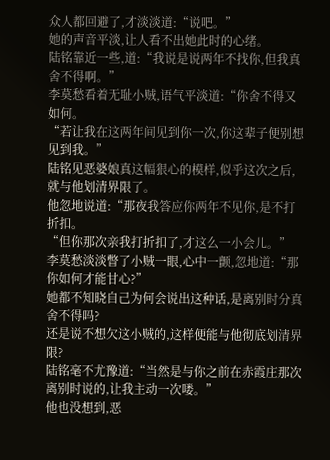众人都回避了,才淡淡道:“说吧。”
她的声音平淡,让人看不出她此时的心绪。
陆铭靠近一些,道:“我说是说两年不找你,但我真舍不得啊。”
李莫愁看着无耻小贼,语气平淡道:“你舍不得又如何。
“若让我在这两年间见到你一次,你这辈子便别想见到我。”
陆铭见恶婆娘真这幅狠心的模样,似乎这次之后,就与他划清界限了。
他忽地说道:“那夜我答应你两年不见你,是不打折扣。
“但你那次亲我打折扣了,才这么一小会儿。”
李莫愁淡淡瞥了小贼一眼,心中一颤,忽地道:“那你如何才能甘心?”
她都不知晓自己为何会说出这种话,是离别时分真舍不得吗?
还是说不想欠这小贼的,这样便能与他彻底划清界限?
陆铭毫不尤豫道:“当然是与你之前在赤霞庄那次离别时说的,让我主动一次喽。”
他也没想到,恶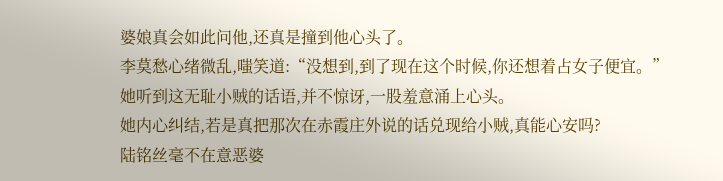婆娘真会如此问他,还真是撞到他心头了。
李莫愁心绪微乱,嗤笑道:“没想到,到了现在这个时候,你还想着占女子便宜。”
她听到这无耻小贼的话语,并不惊讶,一股羞意涌上心头。
她内心纠结,若是真把那次在赤霞庄外说的话兑现给小贼,真能心安吗?
陆铭丝毫不在意恶婆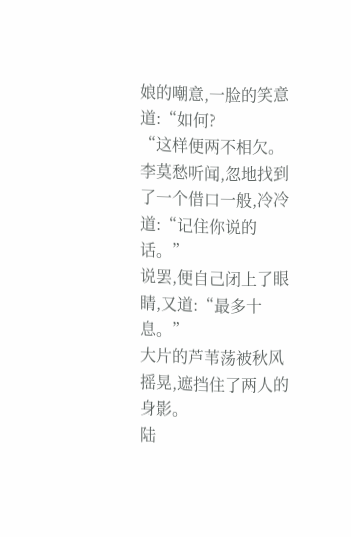娘的嘲意,一脸的笑意道:“如何?
“这样便两不相欠。
李莫愁听闻,忽地找到了一个借口一般,冷冷道:“记住你说的话。”
说罢,便自己闭上了眼睛,又道:“最多十息。”
大片的芦苇荡被秋风摇晃,遮挡住了两人的身影。
陆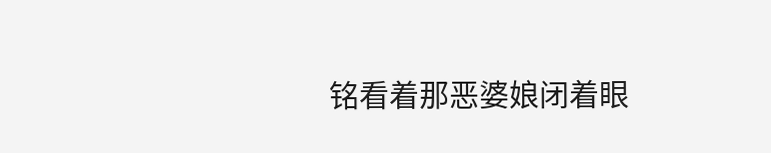铭看着那恶婆娘闭着眼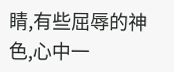睛,有些屈辱的神色,心中一